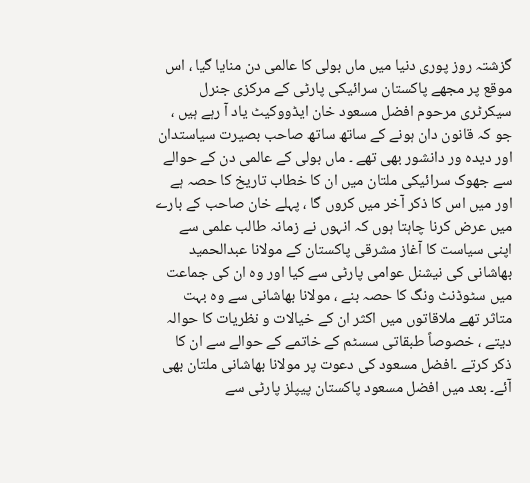گزشتہ روز پوری دنیا میں ماں بولی کا عالمی دن منایا گیا ، اس موقع پر مجھے پاکستان سرائیکی پارٹی کے مرکزی جنرل سیکرٹری مرحوم افضل مسعود خان ایڈووکیٹ یاد آ رہے ہیں ، جو کہ قانون دان ہونے کے ساتھ ساتھ صاحب بصیرت سیاستدان اور دیدہ ور دانشور بھی تھے ۔ ماں بولی کے عالمی دن کے حوالے سے جھوک سرائیکی ملتان میں ان کا خطاب تاریخ کا حصہ ہے اور میں اس کا ذکر آخر میں کروں گا ، پہلے خان صاحب کے بارے میں عرض کرنا چاہتا ہوں کہ انہوں نے زمانہ طالب علمی سے اپنی سیاست کا آغاز مشرقی پاکستان کے مولانا عبدالحمید بھاشانی کی نیشنل عوامی پارٹی سے کیا اور وہ ان کی جماعت میں سٹوڈنٹ ونگ کا حصہ بنے ، مولانا بھاشانی سے وہ بہت متاثر تھے ملاقاتوں میں اکثر ان کے خیالات و نظریات کا حوالہ دیتے ، خصوصاً طبقاتی سسٹم کے خاتمے کے حوالے سے ان کا ذکر کرتے ۔افضل مسعود کی دعوت پر مولانا بھاشانی ملتان بھی آئے۔ بعد میں افضل مسعود پاکستان پیپلز پارٹی سے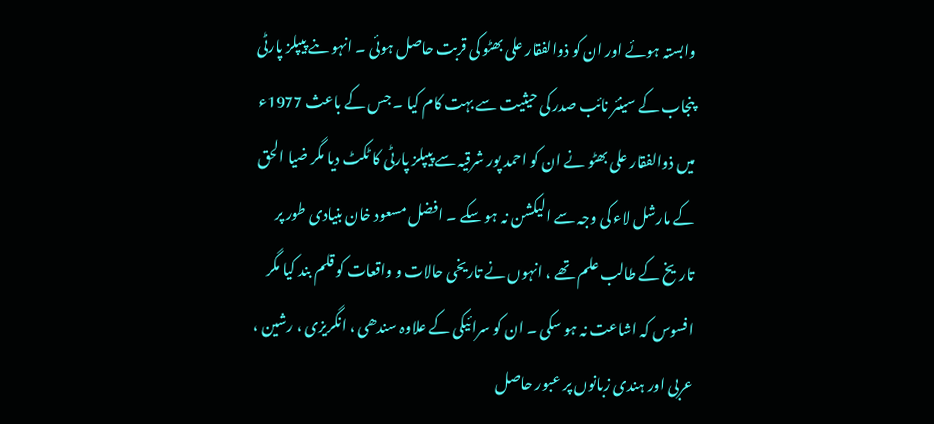وابستہ ہوئے اور ان کو ذوالفقار علی بھٹو کی قربت حاصل ہوئی ۔ انہو ںنے پیپلز پارٹی پنجاب کے سینئر نائب صدر کی حیثیت سے بہت کام کیا ۔ جس کے باعث 1977ء میں ذوالفقار علی بھٹو نے ان کو احمد پور شرقیہ سے پیپلز پارٹی کا ٹکٹ دیا مگر ضیا الحق کے مارشل لاء کی وجہ سے الیکشن نہ ہو سکے ۔ افضل مسعود خان بنیادی طور پر تاریخ کے طالب علم تھے ، انہوں نے تاریخی حالات و واقعات کو قلم بند کیا مگر افسوس کہ اشاعت نہ ہو سکی ۔ ان کو سرائیکی کے علاوہ سندھی ، انگریزی ، رشین ، عربی اور ہندی زبانوں پر عبور حاصل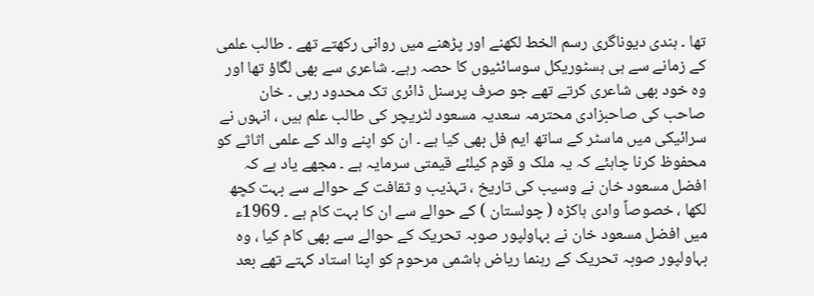تھا ۔ ہندی دیوناگری رسم الخط لکھنے اور پڑھنے میں روانی رکھتے تھے ۔ طالب علمی کے زمانے سے ہی ہسٹوریکل سوسائٹیوں کا حصہ رہے۔ شاعری سے بھی لگاؤ تھا اور وہ خود بھی شاعری کرتے تھے جو صرف پرسنل ڈائری تک محدود رہی ۔ خان صاحب کی صاحبزادی محترمہ سعدیہ مسعود لٹریچر کی طالب علم ہیں ، انہوں نے سرائیکی میں ماسٹر کے ساتھ ایم فل بھی کیا ہے ۔ ان کو اپنے والد کے علمی اثاثے کو محفوظ کرنا چاہئے کہ یہ ملک و قوم کیلئے قیمتی سرمایہ ہے ۔ مجھے یاد ہے کہ افضل مسعود خان نے وسیب کی تاریخ ، تہذیب و ثقافت کے حوالے سے بہت کچھ لکھا ، خصوصاً وادی ہاکڑہ ( چولستان ) کے حوالے سے ان کا بہت کام ہے ۔ 1969ء میں افضل مسعود خان نے بہاولپور صوبہ تحریک کے حوالے سے بھی کام کیا ، وہ بہاولپور صوبہ تحریک کے رہنما ریاض ہاشمی مرحوم کو اپنا استاد کہتے تھے بعد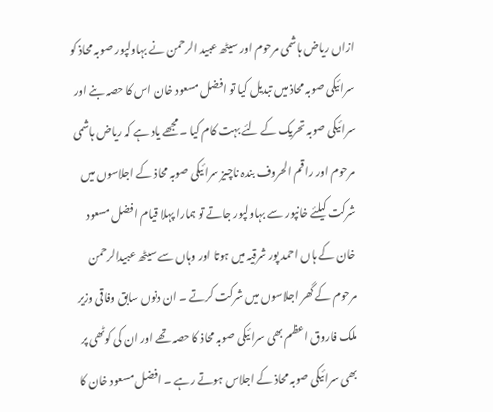ازاں ریاض ہاشمی مرحوم اور سیٹھ عبید الرحمن نے بہاولپور صوبہ محاذ کو سرائیکی صوبہ محاذ میں تبدیل کیا تو افضل مسعود خان اس کا حصہ بنے اور سرائیکی صوبہ تحریک کے لئے بہت کام کیا ۔ مجھے یاد ہے کہ ریاض ہاشمی مرحوم اور راقم الحروف بندہ ناچیز سرائیکی صوبہ محاذ کے اجلاسوں میں شرکت کیلئے خانپور سے بہاولپور جاتے تو ہمارا پہلا قیام افضل مسعود خان کے ہاں احمد پور شرقیہ میں ہوتا اور وہاں سے سیٹھ عبیدالرحمن مرحوم کے گھر اجلاسوں میں شرکت کرتے ۔ ان دنوں سابق وفاقی وزیر ملک فاروق اعظم بھی سرائیکی صوبہ محاذ کا حصہ تھے اور ان کی کوٹھی پر بھی سرائیکی صوبہ محاذ کے اجلاس ہوتے رہے ۔ افضل مسعود خان کا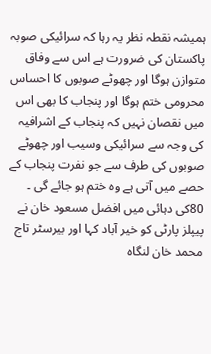ہمیشہ نقطہ نظر یہ رہا کہ سرائیکی صوبہ پاکستان کی ضرورت ہے اس سے وفاق متوازن ہوگا اور چھوٹے صوبوں کا احساس محرومی ختم ہوگا اور پنجاب کا بھی اس میں نقصان نہیں کہ پنجاب کے اشرافیہ کی وجہ سے سرائیکی وسیب اور چھوٹے صوبوں کی طرف سے جو نفرت پنجاب کے حصے میں آتی ہے وہ ختم ہو جائے گی ۔ 80کی دہائی میں افضل مسعود خان نے پیپلز پارٹی کو خیر آباد کہا اور بیرسٹر تاج محمد خان لنگاہ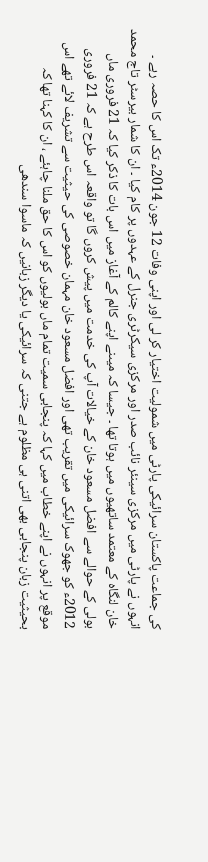کی جماعت پاکستان سرائیکی پارٹی میں شمولیت اختیار کر لی اور اپنی وفات 12 جون 2014ء تک اس کا حصہ رہے ۔ انہوں نے پارٹی میں مرکزی سینئر نائب صدر اور مرکزی سیکرٹری جنرل کے عہدوں پر کام کیا ۔ ان کا شمار بیرسٹر تاج محمد خان لنگاہ کے معتمد ساتھیوں میں ہوتا تھا ۔ جیسا کہ میںنے اپنے کالم کے آغاز میں اس بات کا ذکر کیا کہ 21 فروری ماں بولی کے حوالے سے افضل مسعود خان کے خیالات آپ کی خدمت میں پیش کروں گا تو واقعہ اس طرح ہے کہ 21 فروری 2012ء کو جھوک سرائیکی میں تقریب تھی اور افضل مسعود خان مہمان خصوصی کی حیثیت سے تشریف لائے تھے اس موقع پر انہوں نے اپنے خطاب میں کہا کہ پنجابی سمیت تمام ماں بولیوں کو اس کا حق ملنا چاہئے ، ان کا کہنا تھا کہ بحیثیت زبان پنجابی بھی اتنی ہی مظلوم ہے جتنی کہ سرائیکی یا دیگر زبانیں کہ ماسوا سندھی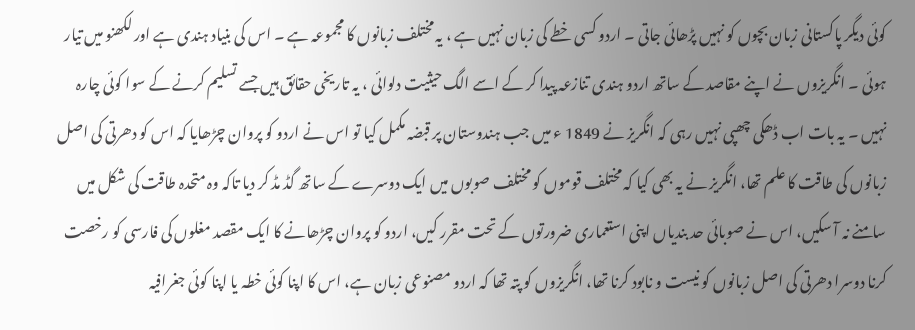کوئی دیگر پاکستانی زبان بچوں کو نہیں پڑھائی جاتی ۔ اردو کسی خطے کی زبان نہیں ہے ، یہ مختلف زبانوں کا مجموعہ ہے ۔ اس کی بنیاد ہندی ہے اور لکھنو میں تیار ہوئی ۔ انگریزوں نے اپنے مقاصد کے ساتھ اردو ہندی تنازعہ پیدا کر کے اسے الگ حیثیت دلوائی ، یہ تاریخی حقائق ہیں جسے تسلیم کرنے کے سوا کوئی چارہ نہیں ۔ یہ بات اب ڈھکی چھپی نہیں رہی کہ انگریز نے 1849 ء میں جب ہندوستان پر قبضہ مکمل کیا تو اس نے اردو کو پروان چڑھایا کہ اس کو دھرتی کی اصل زبانوں کی طاقت کا علم تھا، انگریز نے یہ بھی کیا کہ مختلف قوموں کو مختلف صوبوں میں ایک دوسرے کے ساتھ گڈ مڈ کر دیا تاکہ وہ متحدہ طاقت کی شکل میں سامنے نہ آ سکیں، اس نے صوبائی حد بندیاں اپنی استعماری ضرورتوں کے تحت مقرر کیں، اردو کو پروان چڑھانے کا ایک مقصد مغلوں کی فارسی کو رخصت کرنا دوسرا دھرتی کی اصل زبانوں کو نیست و نابود کرنا تھا، انگریزوں کو پتہ تھا کہ اردو مصنوعی زبان ہے، اس کا اپنا کوئی خطہ یا اپنا کوئی جغرافیہ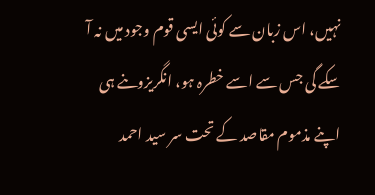نہیں، اس زبان سے کوئی ایسی قوم وجود میں نہ آ سکے گی جس سے اسے خطرہ ہو، انگریزوںنے ہی اپنے مذموم مقاصد کے تحت سر سید احمد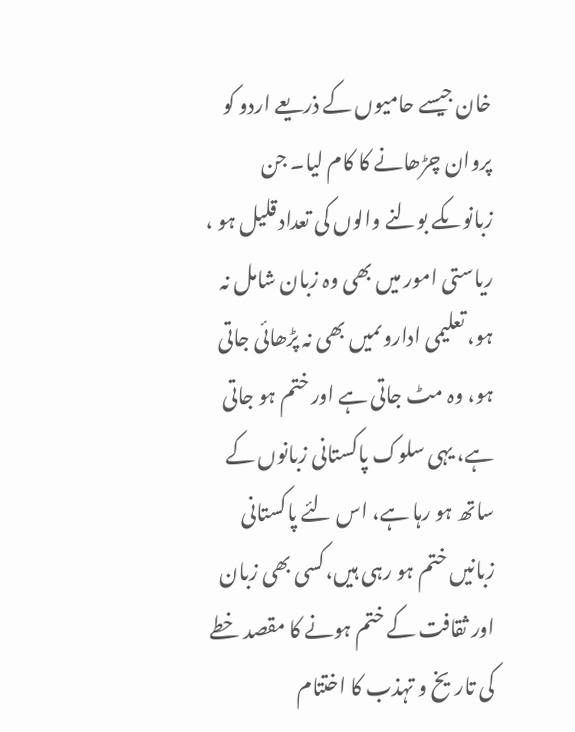خان جیسے حامیوں کے ذریعے اردو کو پروان چڑھانے کا کام لیا۔ جن زبانوںکے بولنے والوں کی تعداد قلیل ہو ، ریاستی امور میں بھی وہ زبان شامل نہ ہو، تعلیمی اداروںمیں بھی نہ پڑھائی جاتی ہو، وہ مٹ جاتی ہے اور ختم ہو جاتی ہے، یہی سلوک پاکستانی زبانوں کے ساتھ ہو رہا ہے، اس لئے پاکستانی زبانیں ختم ہو رہی ہیں،کسی بھی زبان اور ثقافت کے ختم ہونے کا مقصد خطے کی تاریخ و تہذب کا اختتام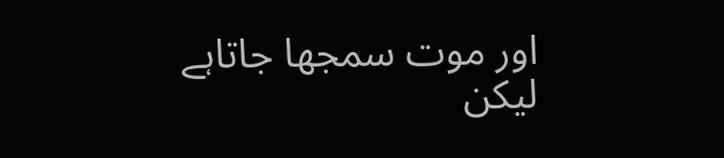اور موت سمجھا جاتاہے لیکن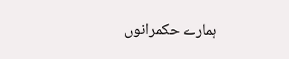ہمارے حکمرانوں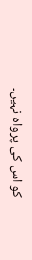کو اس کی پرواہ نہیں۔